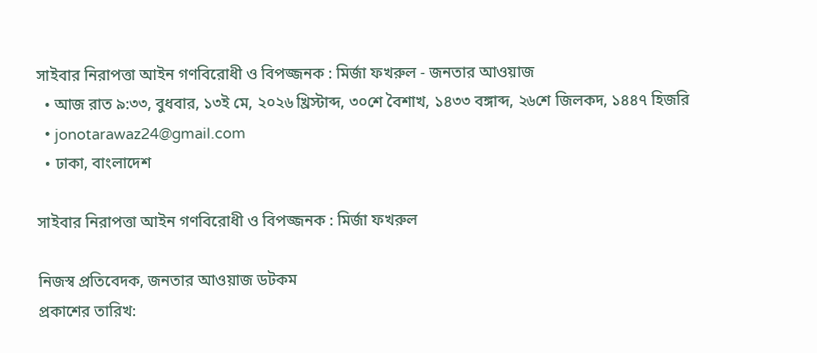সাইবার নিরাপত্তা আইন গণবিরোধী ও বিপজ্জনক : মির্জা ফখরুল - জনতার আওয়াজ
  • আজ রাত ৯:৩৩, বুধবার, ১৩ই মে, ২০২৬ খ্রিস্টাব্দ, ৩০শে বৈশাখ, ১৪৩৩ বঙ্গাব্দ, ২৬শে জিলকদ, ১৪৪৭ হিজরি
  • jonotarawaz24@gmail.com
  • ঢাকা, বাংলাদেশ

সাইবার নিরাপত্তা আইন গণবিরোধী ও বিপজ্জনক : মির্জা ফখরুল

নিজস্ব প্রতিবেদক, জনতার আওয়াজ ডটকম
প্রকাশের তারিখ: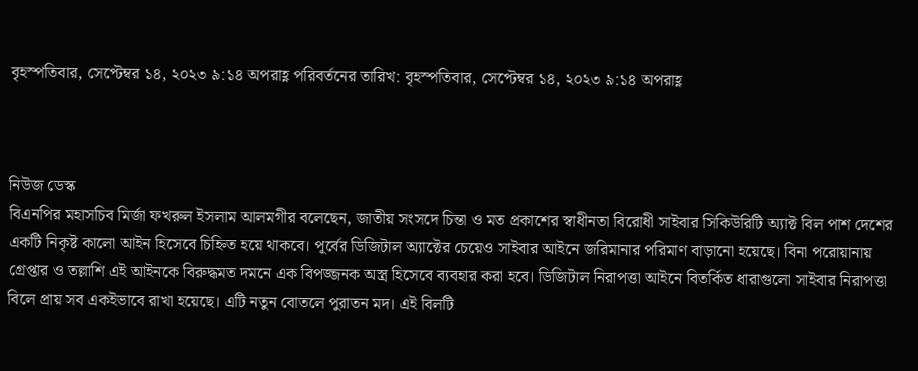বৃহস্পতিবার, সেপ্টেম্বর ১৪, ২০২৩ ৯:১৪ অপরাহ্ণ পরিবর্তনের তারিখ: বৃহস্পতিবার, সেপ্টেম্বর ১৪, ২০২৩ ৯:১৪ অপরাহ্ণ



নিউজ ডেস্ক
বিএনপির মহাসচিব মির্জা ফখরুল ইসলাম আলমগীর বলেছেন, জাতীয় সংসদে চিন্তা ও মত প্রকাশের স্বাধীনতা বিরোধী সাইবার সিকিউরিটি অ্যাক্ট বিল পাশ দেশের একটি নিকৃষ্ট কালো আইন হিসেবে চিহ্নিত হয়ে থাকবে। পূর্বের ডিজিটাল অ্যাক্টের চেয়েও সাইবার আইনে জরিমানার পরিমাণ বাড়ানো হয়েছে। বিনা পরোয়ানায় গ্রেপ্তার ও তল্লাশি এই আইনকে বিরুদ্ধমত দমনে এক বিপজ্জনক অস্ত্র হিসেবে ব্যবহার করা হবে। ডিজিটাল নিরাপত্তা আইনে বিতর্কিত ধারাগুলো সাইবার নিরাপত্তা বিলে প্রায় সব একইভাবে রাখা হয়েছে। এটি নতুন বোতলে পুরাতন মদ। এই বিলটি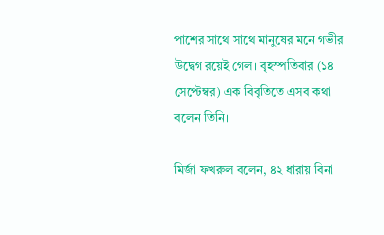পাশের সাথে সাথে মানুষের মনে গভীর উদ্বেগ রয়েই গেল। বৃহস্পতিবার (১৪ সেপ্টেম্বর) এক বিবৃতিতে এসব কথা বলেন তিনি।

মির্জা ফখরুল বলেন, ৪২ ধারায় বিনা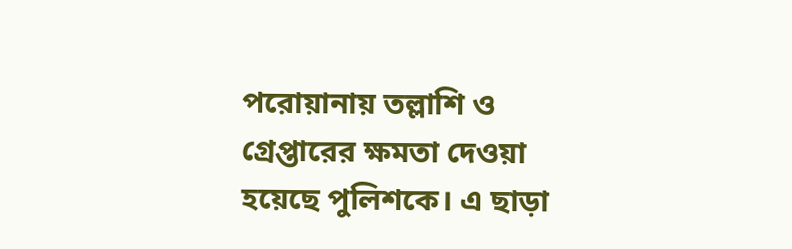পরোয়ানায় তল্লাশি ও গ্রেপ্তারের ক্ষমতা দেওয়া হয়েছে পুলিশকে। এ ছাড়া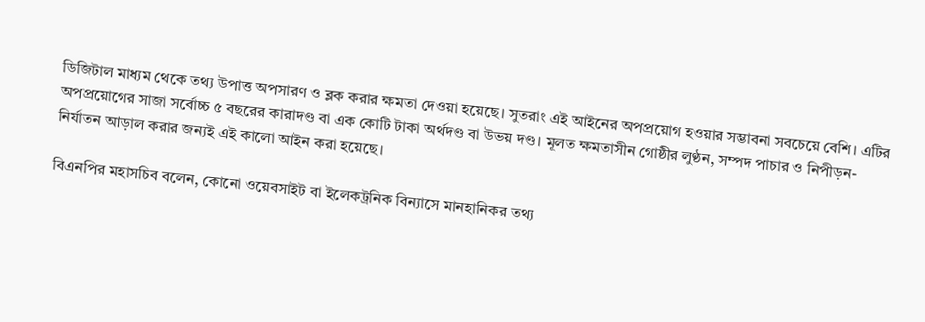ডিজিটাল মাধ্যম থেকে তথ্য উপাত্ত অপসারণ ও ব্লক করার ক্ষমতা দেওয়া হয়েছে। সুতরাং এই আইনের অপপ্রয়োগ হওয়ার সম্ভাবনা সবচেয়ে বেশি। এটির অপপ্রয়োগের সাজা সর্বোচ্চ ৫ বছরের কারাদণ্ড বা এক কোটি টাকা অর্থদণ্ড বা উভয় দণ্ড। মূলত ক্ষমতাসীন গোষ্ঠীর লুণ্ঠন, সম্পদ পাচার ও নিপীড়ন-নির্যাতন আড়াল করার জন্যই এই কালো আইন করা হয়েছে।

বিএনপির মহাসচিব বলেন, কোনো ওয়েবসাইট বা ইলেকট্রনিক বিন্যাসে মানহানিকর তথ্য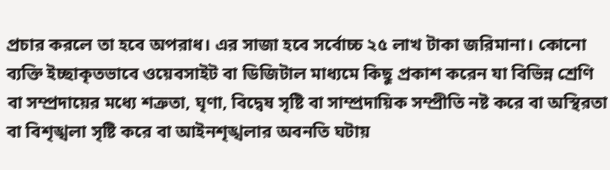প্রচার করলে তা হবে অপরাধ। এর সাজা হবে সর্বোচ্চ ২৫ লাখ টাকা জরিমানা। কোনো ব্যক্তি ইচ্ছাকৃতভাবে ওয়েবসাইট বা ডিজিটাল মাধ্যমে কিছু প্রকাশ করেন যা বিভিন্ন শ্রেণি বা সম্প্রদায়ের মধ্যে শত্রুতা, ঘৃণা, বিদ্বেষ সৃষ্টি বা সাম্প্রদায়িক সম্প্রীতি নষ্ট করে বা অস্থিরতা বা বিশৃঙ্খলা সৃষ্টি করে বা আইনশৃঙ্খলার অবনতি ঘটায়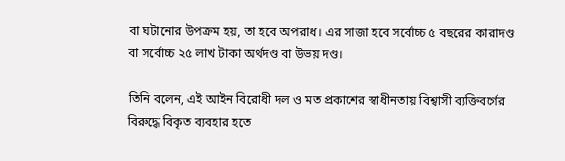বা ঘটানোর উপক্রম হয়, তা হবে অপরাধ। এর সাজা হবে সর্বোচ্চ ৫ বছরের কারাদণ্ড বা সর্বোচ্চ ২৫ লাখ টাকা অর্থদণ্ড বা উভয় দণ্ড।

তিনি বলেন, এই আইন বিরোধী দল ও মত প্রকাশের স্বাধীনতায় বিশ্বাসী ব্যক্তিবর্গের বিরুদ্ধে বিকৃত ব্যবহার হতে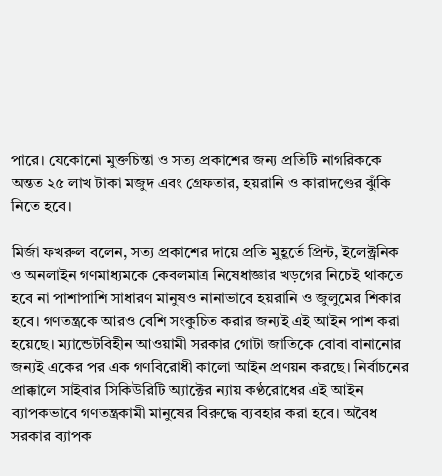পারে। যেকোনো মুক্তচিন্তা ও সত্য প্রকাশের জন্য প্রতিটি নাগরিককে অন্তত ২৫ লাখ টাকা মজুদ এবং গ্রেফতার, হয়রানি ও কারাদণ্ডের ঝুঁকি নিতে হবে।

মির্জা ফখরুল বলেন, সত্য প্রকাশের দায়ে প্রতি মুহূর্তে প্রিন্ট, ইলেক্ট্রনিক ও অনলাইন গণমাধ্যমকে কেবলমাত্র নিষেধাজ্ঞার খড়গের নিচেই থাকতে হবে না পাশাপাশি সাধারণ মানুষও নানাভাবে হয়রানি ও জুলুমের শিকার হবে। গণতন্ত্রকে আরও বেশি সংকুচিত করার জন্যই এই আইন পাশ করা হয়েছে। ম্যান্ডেটবিহীন আওয়ামী সরকার গোটা জাতিকে বোবা বানানোর জন্যই একের পর এক গণবিরোধী কালো আইন প্রণয়ন করছে। নির্বাচনের প্রাক্কালে সাইবার সিকিউরিটি অ্যাক্টের ন্যায় কণ্ঠরোধের এই আইন ব্যাপকভাবে গণতন্ত্রকামী মানুষের বিরুদ্ধে ব্যবহার করা হবে। অবৈধ সরকার ব্যাপক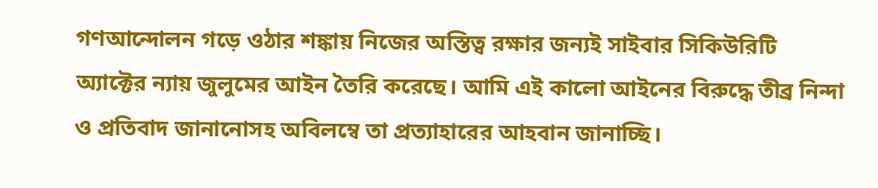গণআন্দোলন গড়ে ওঠার শঙ্কায় নিজের অস্তিত্ব রক্ষার জন্যই সাইবার সিকিউরিটি অ্যাক্টের ন্যায় জুলুমের আইন তৈরি করেছে। আমি এই কালো আইনের বিরুদ্ধে তীব্র নিন্দা ও প্রতিবাদ জানানোসহ অবিলম্বে তা প্রত্যাহারের আহবান জানাচ্ছি।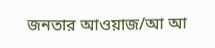জনতার আওয়াজ/আ আ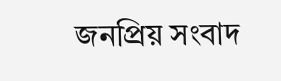জনপ্রিয় সংবাদ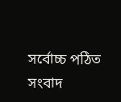সর্বোচ্চ পঠিত সংবাদ